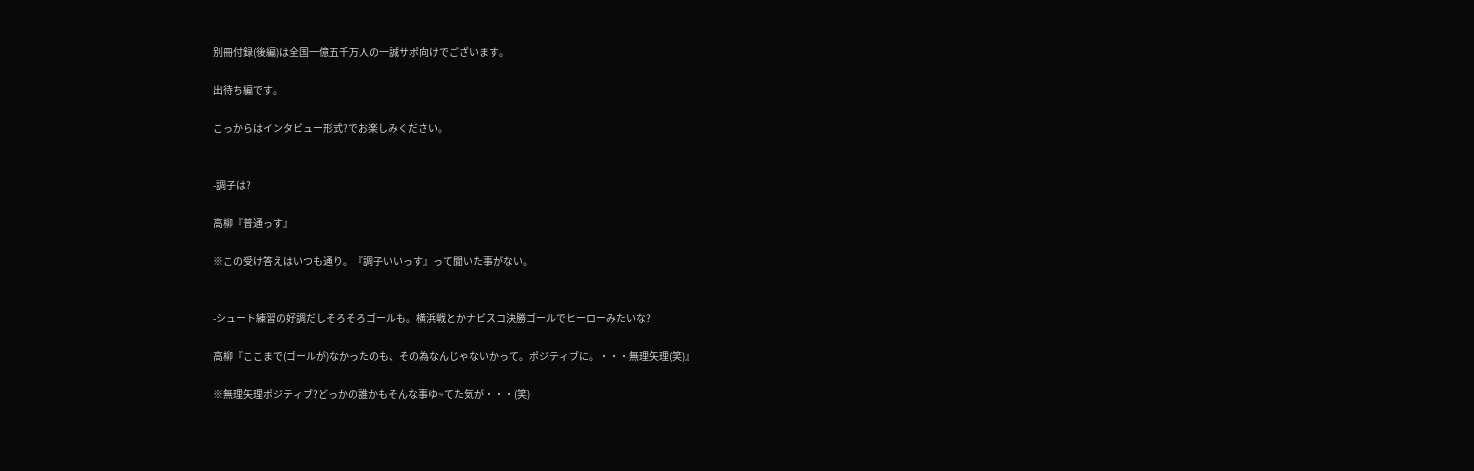別冊付録(後編)は全国一億五千万人の一誠サポ向けでございます。

出待ち編です。

こっからはインタビュー形式?でお楽しみください。


-調子は?

高柳『普通っす』

※この受け答えはいつも通り。『調子いいっす』って聞いた事がない。


-シュート練習の好調だしそろそろゴールも。横浜戦とかナビスコ決勝ゴールでヒーローみたいな?

高柳『ここまで(ゴールが)なかったのも、その為なんじゃないかって。ポジティブに。・・・無理矢理(笑)』

※無理矢理ポジティブ?どっかの誰かもそんな事ゆ~てた気が・・・(笑)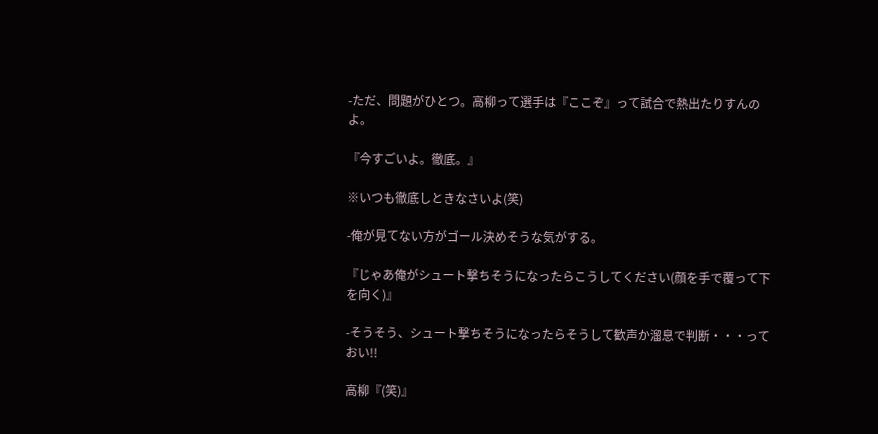-ただ、問題がひとつ。高柳って選手は『ここぞ』って試合で熱出たりすんのよ。

『今すごいよ。徹底。』

※いつも徹底しときなさいよ(笑)

-俺が見てない方がゴール決めそうな気がする。

『じゃあ俺がシュート撃ちそうになったらこうしてください(顔を手で覆って下を向く)』

-そうそう、シュート撃ちそうになったらそうして歓声か溜息で判断・・・っておい!!

高柳『(笑)』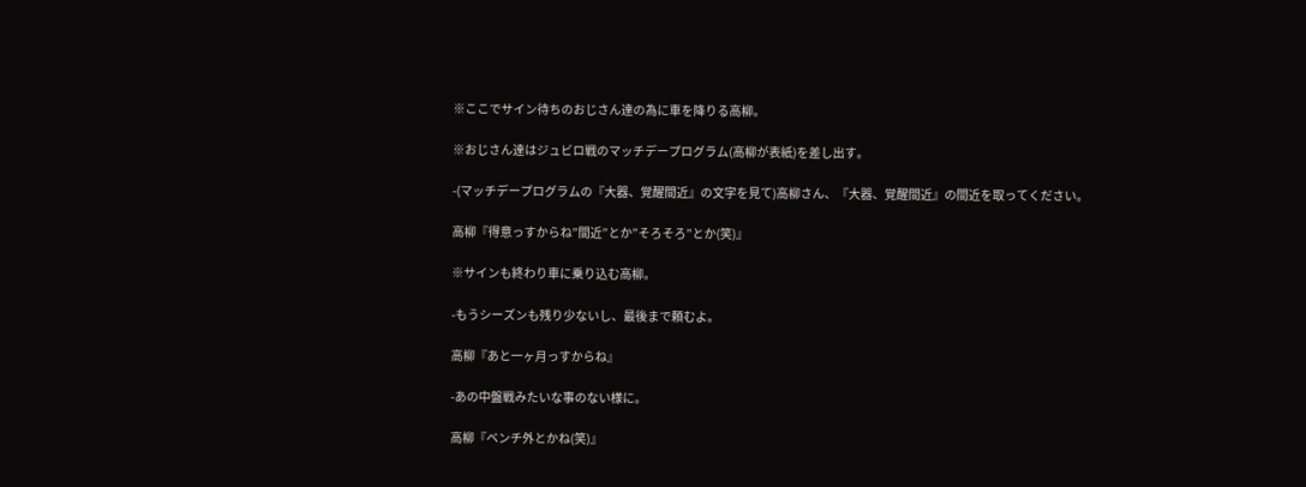※ここでサイン待ちのおじさん達の為に車を降りる高柳。

※おじさん達はジュビロ戦のマッチデープログラム(高柳が表紙)を差し出す。

-(マッチデープログラムの『大器、覚醒間近』の文字を見て)高柳さん、『大器、覚醒間近』の間近を取ってください。

高柳『得意っすからね”間近”とか”そろそろ”とか(笑)』

※サインも終わり車に乗り込む高柳。

-もうシーズンも残り少ないし、最後まで頼むよ。

高柳『あと一ヶ月っすからね』

-あの中盤戦みたいな事のない様に。

高柳『ベンチ外とかね(笑)』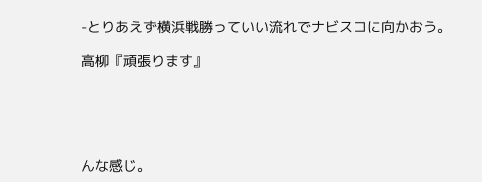-とりあえず横浜戦勝っていい流れでナビスコに向かおう。

高柳『頑張ります』





んな感じ。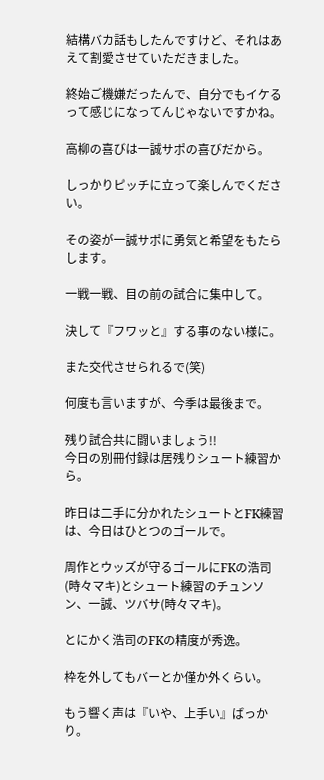結構バカ話もしたんですけど、それはあえて割愛させていただきました。

終始ご機嫌だったんで、自分でもイケるって感じになってんじゃないですかね。

高柳の喜びは一誠サポの喜びだから。

しっかりピッチに立って楽しんでください。

その姿が一誠サポに勇気と希望をもたらします。

一戦一戦、目の前の試合に集中して。

決して『フワッと』する事のない様に。

また交代させられるで(笑)

何度も言いますが、今季は最後まで。

残り試合共に闘いましょう!!
今日の別冊付録は居残りシュート練習から。

昨日は二手に分かれたシュートとFK練習は、今日はひとつのゴールで。

周作とウッズが守るゴールにFKの浩司(時々マキ)とシュート練習のチュンソン、一誠、ツバサ(時々マキ)。

とにかく浩司のFKの精度が秀逸。

枠を外してもバーとか僅か外くらい。

もう響く声は『いや、上手い』ばっかり。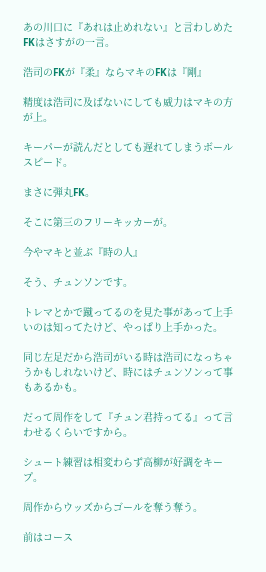あの川口に『あれは止めれない』と言わしめたFKはさすがの一言。

浩司のFKが『柔』ならマキのFKは『剛』

精度は浩司に及ばないにしても威力はマキの方が上。

キーパーが読んだとしても遅れてしまうボールスピード。

まさに弾丸FK。

そこに第三のフリーキッカーが。

今やマキと並ぶ『時の人』

そう、チュンソンです。

トレマとかで蹴ってるのを見た事があって上手いのは知ってたけど、やっぱり上手かった。

同じ左足だから浩司がいる時は浩司になっちゃうかもしれないけど、時にはチュンソンって事もあるかも。

だって周作をして『チュン君持ってる』って言わせるくらいですから。

シュート練習は相変わらず高柳が好調をキープ。

周作からウッズからゴールを奪う奪う。

前はコース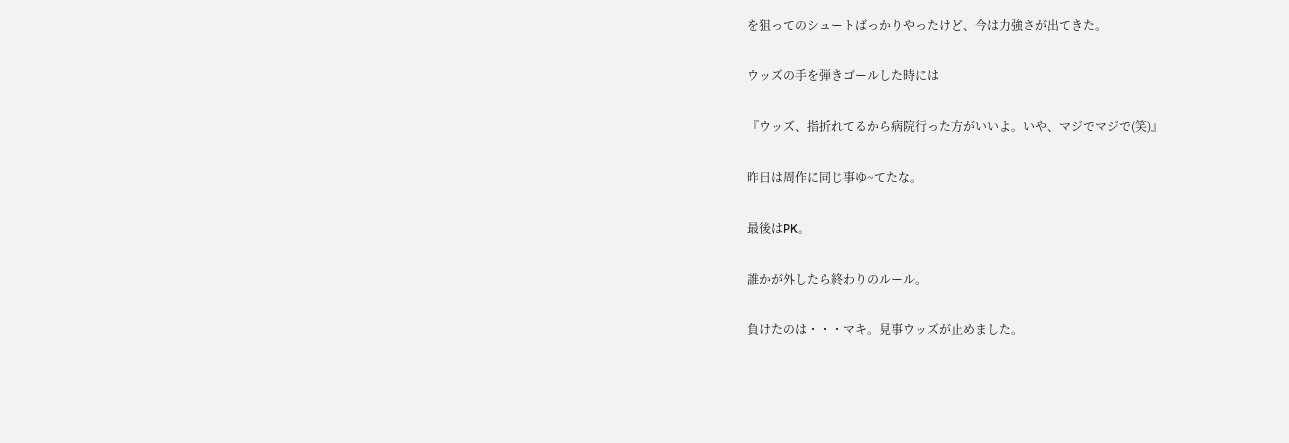を狙ってのシュートばっかりやったけど、今は力強さが出てきた。

ウッズの手を弾きゴールした時には

『ウッズ、指折れてるから病院行った方がいいよ。いや、マジでマジで(笑)』

昨日は周作に同じ事ゆ~てたな。

最後はPK。

誰かが外したら終わりのルール。

負けたのは・・・マキ。見事ウッズが止めました。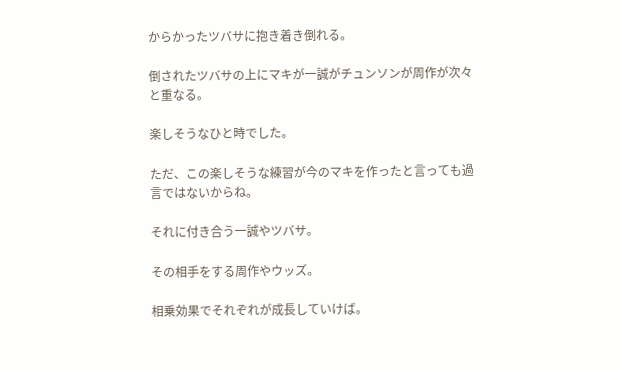からかったツバサに抱き着き倒れる。

倒されたツバサの上にマキが一誠がチュンソンが周作が次々と重なる。

楽しそうなひと時でした。

ただ、この楽しそうな練習が今のマキを作ったと言っても過言ではないからね。

それに付き合う一誠やツバサ。

その相手をする周作やウッズ。

相乗効果でそれぞれが成長していけば。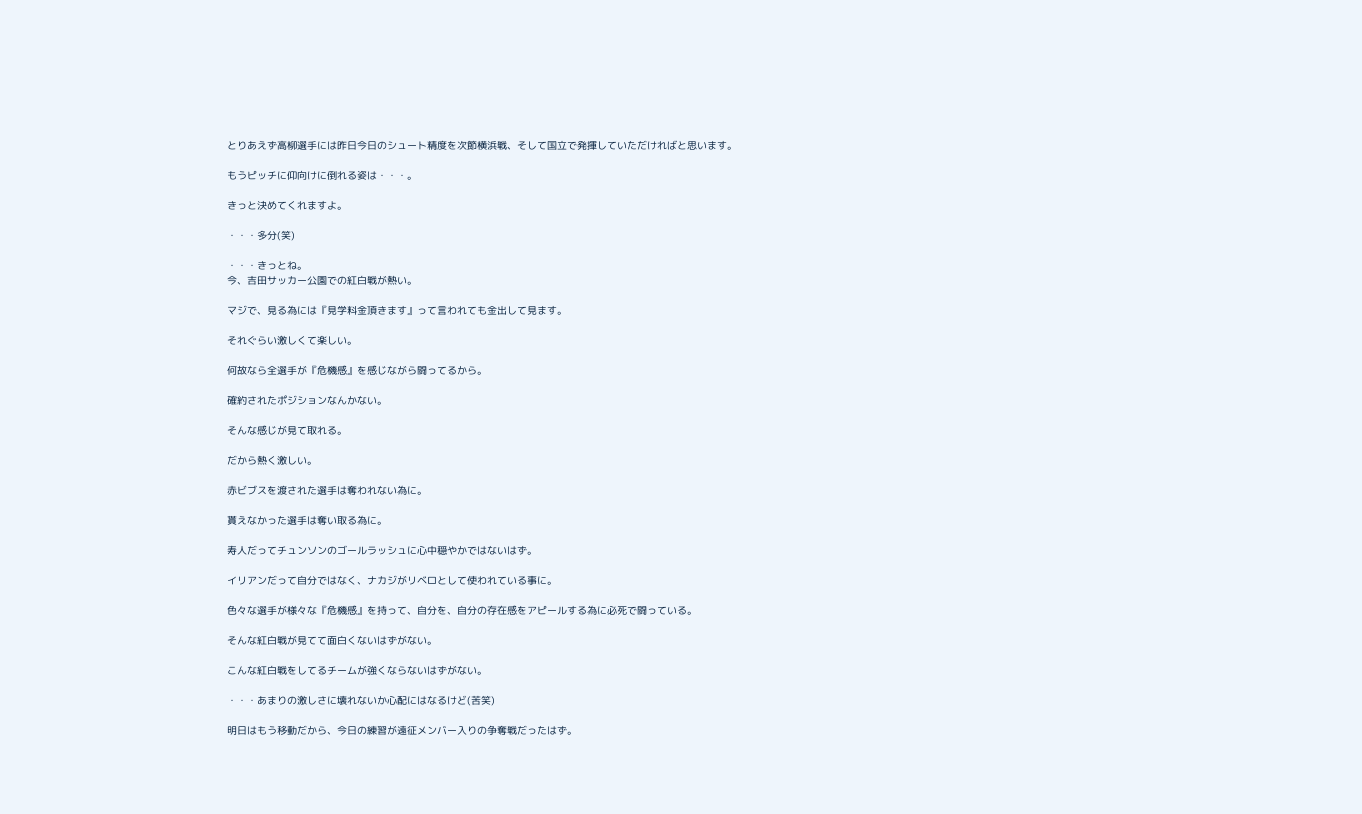とりあえず高柳選手には昨日今日のシュート精度を次節横浜戦、そして国立で発揮していただければと思います。

もうピッチに仰向けに倒れる姿は・・・。

きっと決めてくれますよ。

・・・多分(笑)

・・・きっとね。
今、吉田サッカー公園での紅白戦が熱い。

マジで、見る為には『見学料金頂きます』って言われても金出して見ます。

それぐらい激しくて楽しい。

何故なら全選手が『危機感』を感じながら闘ってるから。

確約されたポジションなんかない。

そんな感じが見て取れる。

だから熱く激しい。

赤ビブスを渡された選手は奪われない為に。

貰えなかった選手は奪い取る為に。

寿人だってチュンソンのゴールラッシュに心中穏やかではないはず。

イリアンだって自分ではなく、ナカジがリベロとして使われている事に。

色々な選手が様々な『危機感』を持って、自分を、自分の存在感をアピールする為に必死で闘っている。

そんな紅白戦が見てて面白くないはずがない。

こんな紅白戦をしてるチームが強くならないはずがない。

・・・あまりの激しさに壊れないか心配にはなるけど(苦笑)

明日はもう移動だから、今日の練習が遠征メンバー入りの争奪戦だったはず。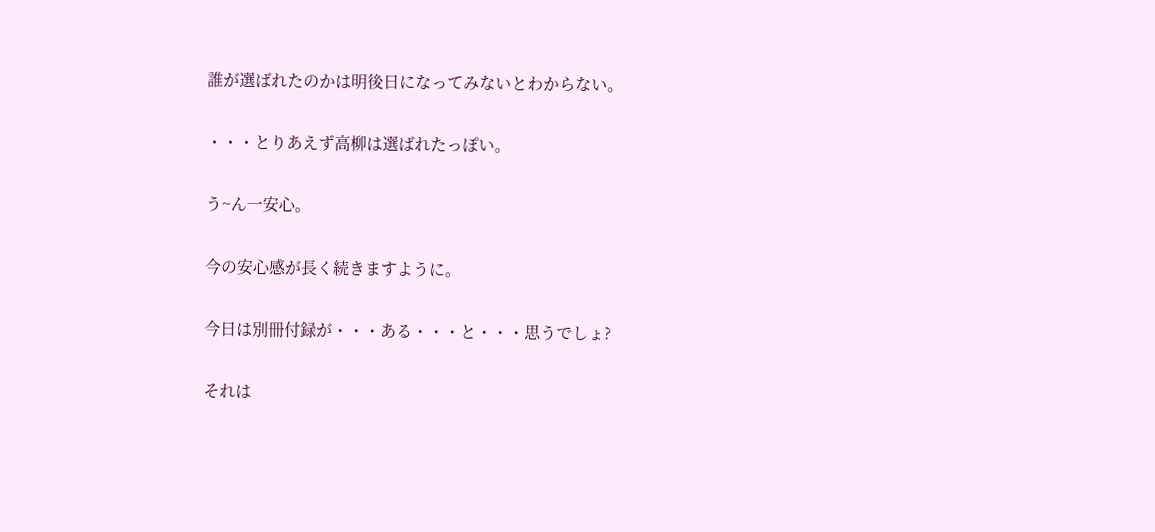誰が選ばれたのかは明後日になってみないとわからない。

・・・とりあえず高柳は選ばれたっぽい。

う~ん一安心。

今の安心感が長く続きますように。

今日は別冊付録が・・・ある・・・と・・・思うでしょ?

それは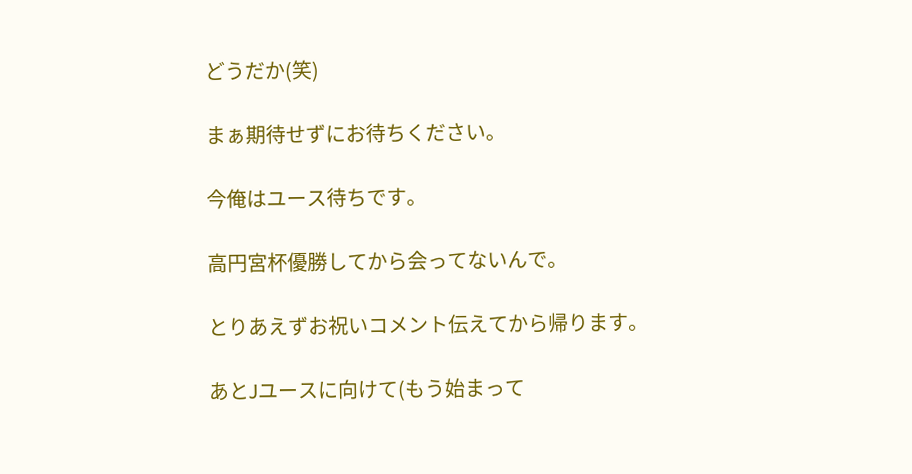どうだか(笑)

まぁ期待せずにお待ちください。

今俺はユース待ちです。

高円宮杯優勝してから会ってないんで。

とりあえずお祝いコメント伝えてから帰ります。

あとJユースに向けて(もう始まって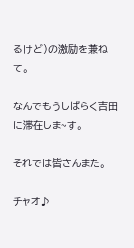るけど)の激励を兼ねて。

なんでもうしばらく吉田に滞在しま~す。

それでは皆さんまた。

チャオ♪